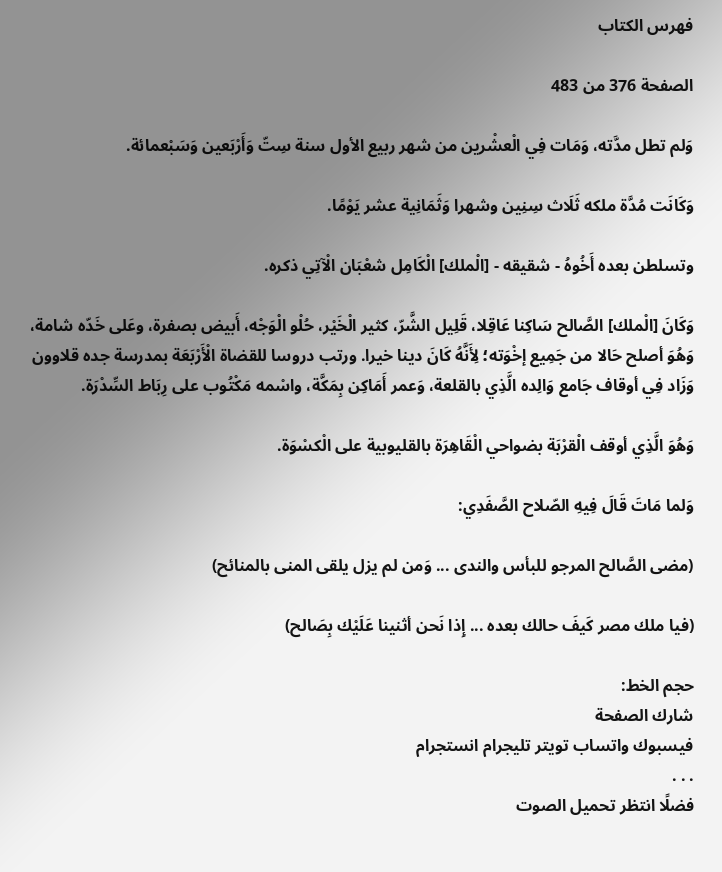فهرس الكتاب

الصفحة 376 من 483

وَلم تطل مدَّته، وَمَات فِي الْعشْرين من شهر ربيع الأول سنة سِتّ وَأَرْبَعين وَسَبْعمائة.

وَكَانَت مُدَّة ملكه ثَلَاث سِنِين وشهرا وَثَمَانِية عشر يَوْمًا.

وتسلطن بعده أَخُوهُ - شقيقه - [الْملك] الْكَامِل شعْبَان الْآتِي ذكره.

وَكَانَ [الْملك] الصَّالح سَاكِنا عَاقِلا، قَلِيل الشَّرّ، كثير الْخَيْر، حُلْو الْوَجْه، أَبيض بصفرة، وعَلى خَدّه شامة، وَهُوَ أصلح حَالا من جَمِيع إخْوَته؛ لِأَنَّهُ كَانَ دينا خيرا. ورتب دروسا للقضاة الْأَرْبَعَة بمدرسة جده قلاوون وَزَاد فِي أوقاف جَامع وَالِده الَّذِي بالقلعة، وَعمر أَمَاكِن بِمَكَّة، واسْمه مَكْتُوب على رِبَاط السِّدْرَة.

وَهُوَ الَّذِي أوقف الْقرْبَة بضواحي الْقَاهِرَة بالقليوبية على الْكسْوَة.

وَلما مَاتَ قَالَ فِيهِ الصّلاح الصَّفَدِي:

(مضى الصَّالح المرجو للبأس والندى ... وَمن لم يزل يلقى المنى بالمنائح)

(فيا ملك مصر كَيفَ حالك بعده ... إِذا نَحن أثنينا عَلَيْك بِصَالح)

حجم الخط:
شارك الصفحة
فيسبوك واتساب تويتر تليجرام انستجرام
. . .
فضلًا انتظر تحميل الصوت